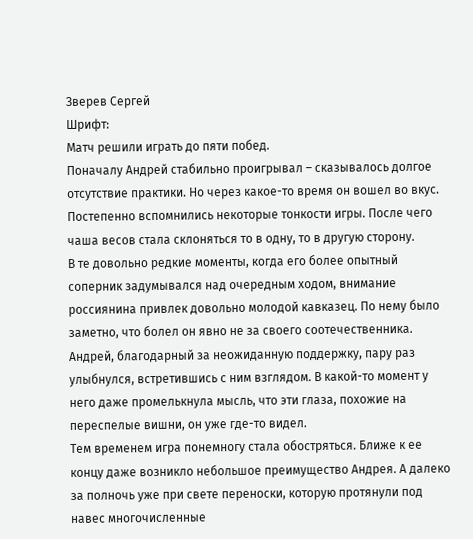Зверев Сергей
Шрифт:
Матч решили играть до пяти побед.
Поначалу Андрей стабильно проигрывал – сказывалось долгое отсутствие практики. Но через какое-то время он вошел во вкус. Постепенно вспомнились некоторые тонкости игры. После чего чаша весов стала склоняться то в одну, то в другую сторону.
В те довольно редкие моменты, когда его более опытный соперник задумывался над очередным ходом, внимание россиянина привлек довольно молодой кавказец. По нему было заметно, что болел он явно не за своего соотечественника. Андрей, благодарный за неожиданную поддержку, пару раз улыбнулся, встретившись с ним взглядом. В какой-то момент у него даже промелькнула мысль, что эти глаза, похожие на переспелые вишни, он уже где-то видел.
Тем временем игра понемногу стала обостряться. Ближе к ее концу даже возникло небольшое преимущество Андрея. А далеко за полночь уже при свете переноски, которую протянули под навес многочисленные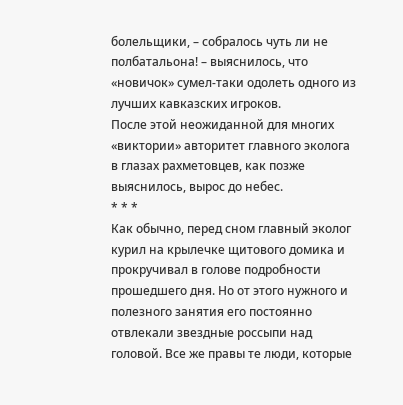болельщики, – собралось чуть ли не полбатальона! – выяснилось, что «новичок» сумел-таки одолеть одного из лучших кавказских игроков.
После этой неожиданной для многих «виктории» авторитет главного эколога в глазах рахметовцев, как позже выяснилось, вырос до небес.
* * *
Как обычно, перед сном главный эколог курил на крылечке щитового домика и прокручивал в голове подробности прошедшего дня. Но от этого нужного и полезного занятия его постоянно отвлекали звездные россыпи над головой. Все же правы те люди, которые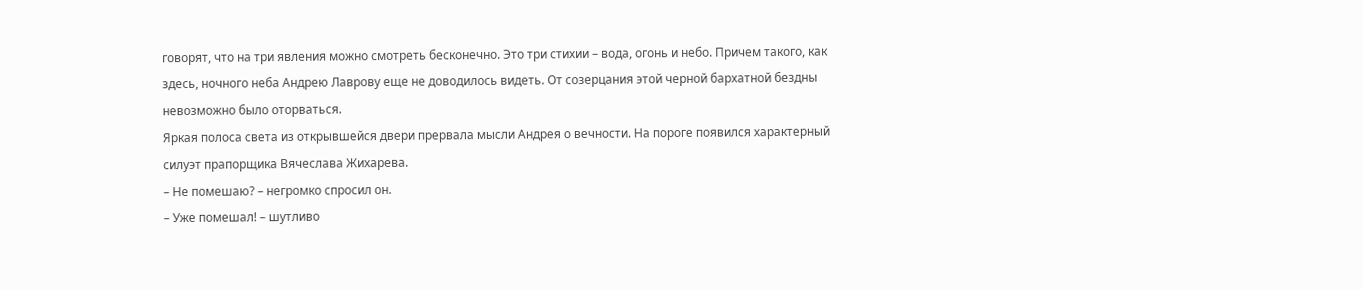говорят, что на три явления можно смотреть бесконечно. Это три стихии – вода, огонь и небо. Причем такого, как здесь, ночного неба Андрею Лаврову еще не доводилось видеть. От созерцания этой черной бархатной бездны невозможно было оторваться.
Яркая полоса света из открывшейся двери прервала мысли Андрея о вечности. На пороге появился характерный силуэт прапорщика Вячеслава Жихарева.
– Не помешаю? – негромко спросил он.
– Уже помешал! – шутливо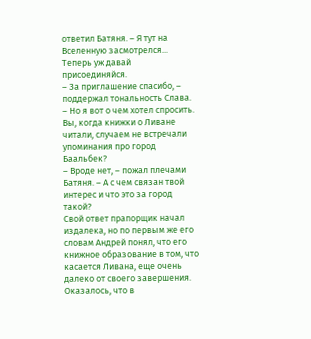ответил Батяня. – Я тут на Вселенную засмотрелся... Теперь уж давай присоединяйся.
– За приглашение спасибо, – поддержал тональность Слава. – Но я вот о чем хотел спросить. Вы, когда книжки о Ливане читали, случаем не встречали упоминания про город Баальбек?
– Вроде нет, – пожал плечами Батяня. – А с чем связан твой интерес и что это за город такой?
Свой ответ прапорщик начал издалека, но по первым же его словам Андрей понял, что его книжное образование в том, что касается Ливана, еще очень далеко от своего завершения.
Оказалось, что в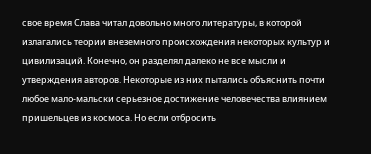свое время Слава читал довольно много литературы, в которой излагались теории внеземного происхождения некоторых культур и цивилизаций. Конечно, он разделял далеко не все мысли и утверждения авторов. Некоторые из них пытались объяснить почти любое мало-мальски серьезное достижение человечества влиянием пришельцев из космоса. Но если отбросить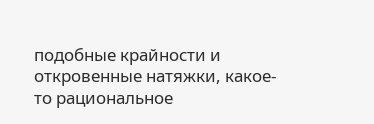подобные крайности и откровенные натяжки, какое-то рациональное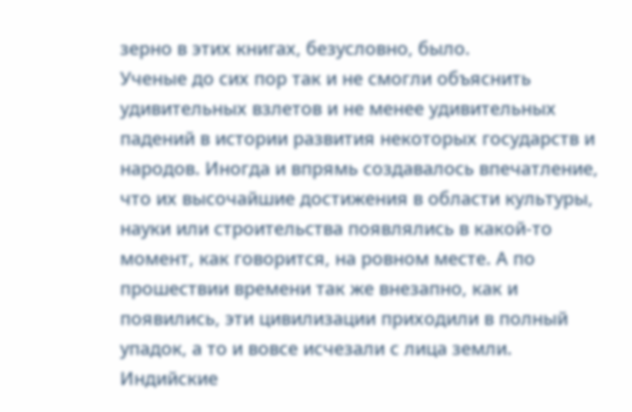зерно в этих книгах, безусловно, было.
Ученые до сих пор так и не смогли объяснить удивительных взлетов и не менее удивительных падений в истории развития некоторых государств и народов. Иногда и впрямь создавалось впечатление, что их высочайшие достижения в области культуры, науки или строительства появлялись в какой-то момент, как говорится, на ровном месте. А по прошествии времени так же внезапно, как и появились, эти цивилизации приходили в полный упадок, а то и вовсе исчезали с лица земли.
Индийские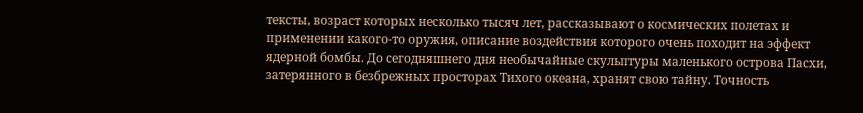тексты, возраст которых несколько тысяч лет, рассказывают о космических полетах и применении какого-то оружия, описание воздействия которого очень походит на эффект ядерной бомбы. До сегодняшнего дня необычайные скульптуры маленького острова Пасхи, затерянного в безбрежных просторах Тихого океана, хранят свою тайну. Точность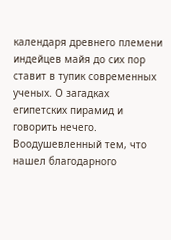календаря древнего племени индейцев майя до сих пор ставит в тупик современных ученых. О загадках египетских пирамид и говорить нечего.
Воодушевленный тем, что нашел благодарного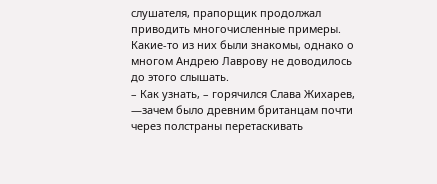слушателя, прапорщик продолжал приводить многочисленные примеры. Какие-то из них были знакомы, однако о многом Андрею Лаврову не доводилось до этого слышать.
– Как узнать, – горячился Слава Жихарев, —зачем было древним британцам почти через полстраны перетаскивать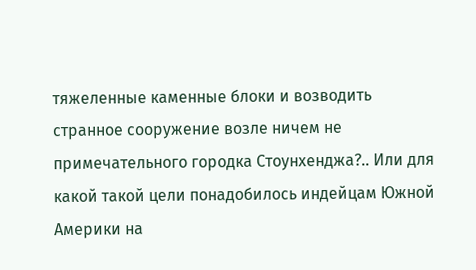тяжеленные каменные блоки и возводить странное сооружение возле ничем не примечательного городка Стоунхенджа?.. Или для какой такой цели понадобилось индейцам Южной Америки на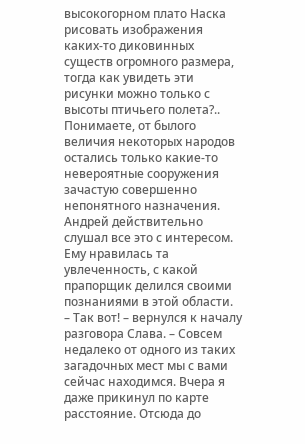высокогорном плато Наска рисовать изображения каких-то диковинных существ огромного размера, тогда как увидеть эти рисунки можно только с высоты птичьего полета?.. Понимаете, от былого величия некоторых народов остались только какие-то невероятные сооружения зачастую совершенно непонятного назначения.
Андрей действительно слушал все это с интересом. Ему нравилась та увлеченность, с какой прапорщик делился своими познаниями в этой области.
– Так вот! – вернулся к началу разговора Слава. – Совсем недалеко от одного из таких загадочных мест мы с вами сейчас находимся. Вчера я даже прикинул по карте расстояние. Отсюда до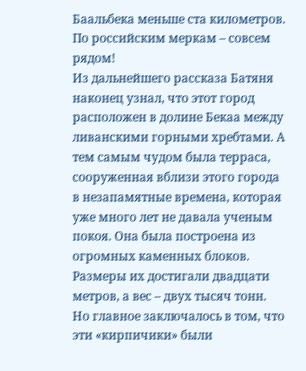Баальбека меньше ста километров. По российским меркам – совсем рядом!
Из дальнейшего рассказа Батяня наконец узнал, что этот город расположен в долине Бекаа между ливанскими горными хребтами. А тем самым чудом была терраса, сооруженная вблизи этого города в незапамятные времена, которая уже много лет не давала ученым покоя. Она была построена из огромных каменных блоков. Размеры их достигали двадцати метров, а вес – двух тысяч тонн. Но главное заключалось в том, что эти «кирпичики» были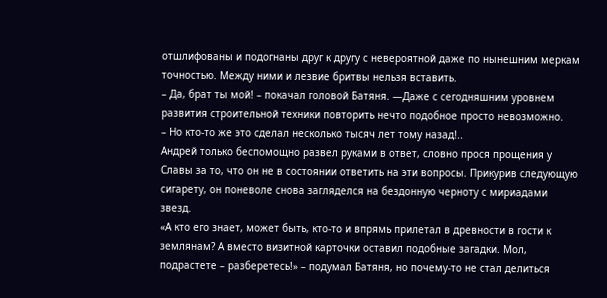отшлифованы и подогнаны друг к другу с невероятной даже по нынешним меркам точностью. Между ними и лезвие бритвы нельзя вставить.
– Да, брат ты мой! – покачал головой Батяня. —Даже с сегодняшним уровнем развития строительной техники повторить нечто подобное просто невозможно.
– Но кто-то же это сделал несколько тысяч лет тому назад!..
Андрей только беспомощно развел руками в ответ, словно прося прощения у Славы за то, что он не в состоянии ответить на эти вопросы. Прикурив следующую сигарету, он поневоле снова загляделся на бездонную черноту с мириадами звезд.
«А кто его знает, может быть, кто-то и впрямь прилетал в древности в гости к землянам? А вместо визитной карточки оставил подобные загадки. Мол, подрастете – разберетесь!» – подумал Батяня, но почему-то не стал делиться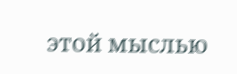этой мыслью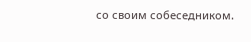со своим собеседником.